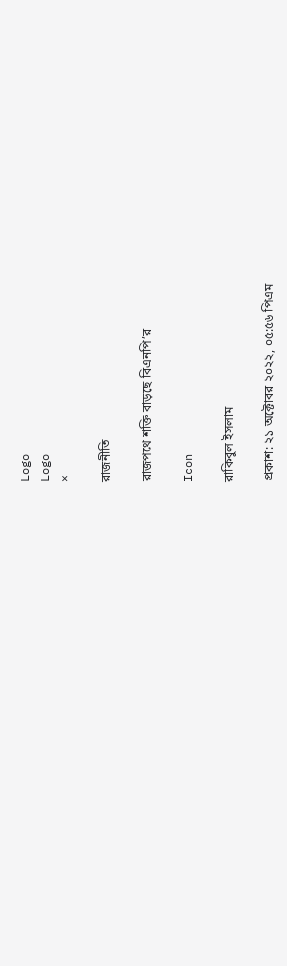Logo
Logo
×

রাজনীতি

রাজপথে শক্তি বাড়ছে বিএনপি’র

Icon

রাকিবুল ইসলাম

প্রকাশ: ২১ অক্টোবর ২০২২, ০৫:৫৬ পিএম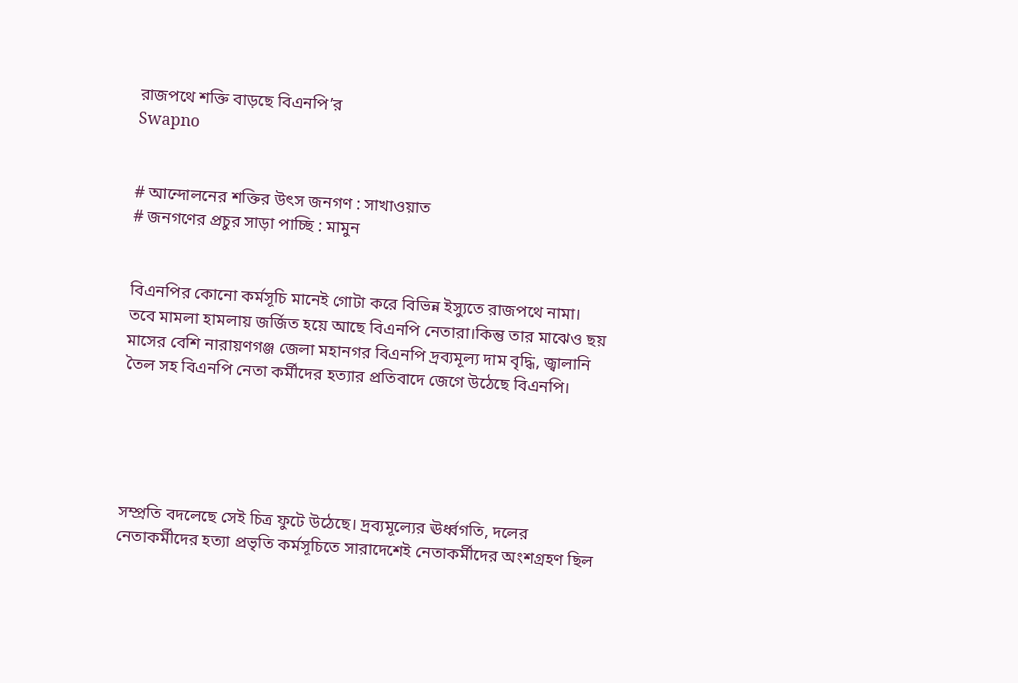রাজপথে শক্তি বাড়ছে বিএনপি’র
Swapno


# আন্দোলনের শক্তির উৎস জনগণ : সাখাওয়াত
# জনগণের প্রচুর সাড়া পাচ্ছি : মামুন


বিএনপির কোনো কর্মসূচি মানেই গোটা করে বিভিন্ন ইস্যুতে রাজপথে নামা। তবে মামলা হামলায় জর্জিত হয়ে আছে বিএনপি নেতারা।কিন্তু তার মাঝেও ছয় মাসের বেশি নারায়ণগঞ্জ জেলা মহানগর বিএনপি দ্রব্যমূল্য দাম বৃদ্ধি, জ্বালানি তৈল সহ বিএনপি নেতা কর্মীদের হত্যার প্রতিবাদে জেগে উঠেছে বিএনপি।





সম্প্রতি বদলেছে সেই চিত্র ফুটে উঠেছে। দ্রব্যমূল্যের ঊর্ধ্বগতি, দলের নেতাকর্মীদের হত্যা প্রভৃতি কর্মসূচিতে সারাদেশেই নেতাকর্মীদের অংশগ্রহণ ছিল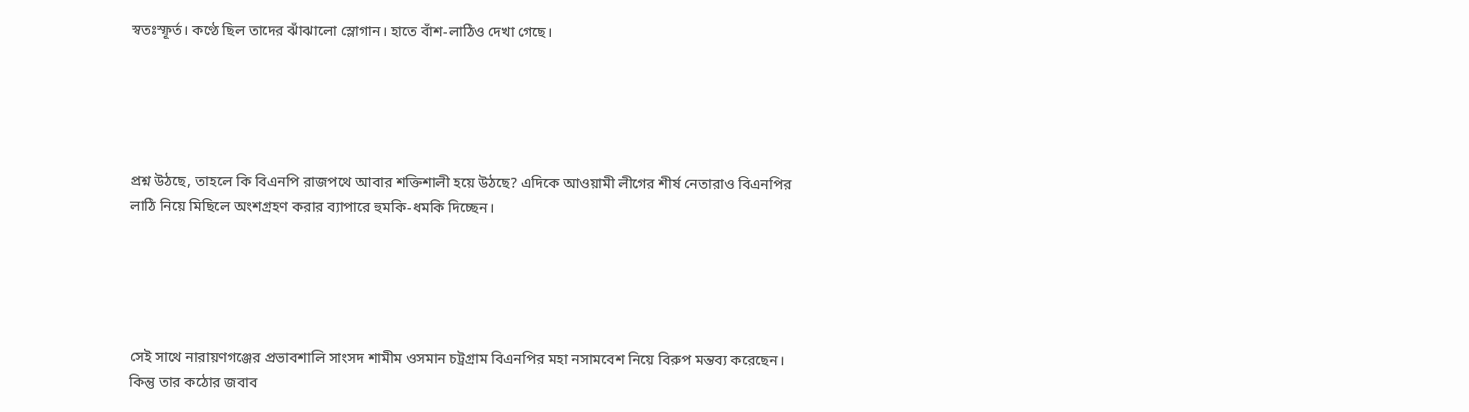স্বতঃস্ফূর্ত। কণ্ঠে ছিল তাদের ঝাঁঝালো স্লোগান। হাতে বাঁশ-লাঠিও দেখা গেছে।





প্রশ্ন উঠছে, তাহলে কি বিএনপি রাজপথে আবার শক্তিশালী হয়ে উঠছে? এদিকে আওয়ামী লীগের শীর্ষ নেতারাও বিএনপির লাঠি নিয়ে মিছিলে অংশগ্রহণ করার ব্যাপারে হুমকি-ধমকি দিচ্ছেন।





সেই সাথে নারায়ণগঞ্জের প্রভাবশালি সাংসদ শামীম ওসমান চট্রগ্রাম বিএনপির মহা নসামবেশ নিয়ে বিরুপ মন্তব্য করেছেন। কিন্তু তার কঠোর জবাব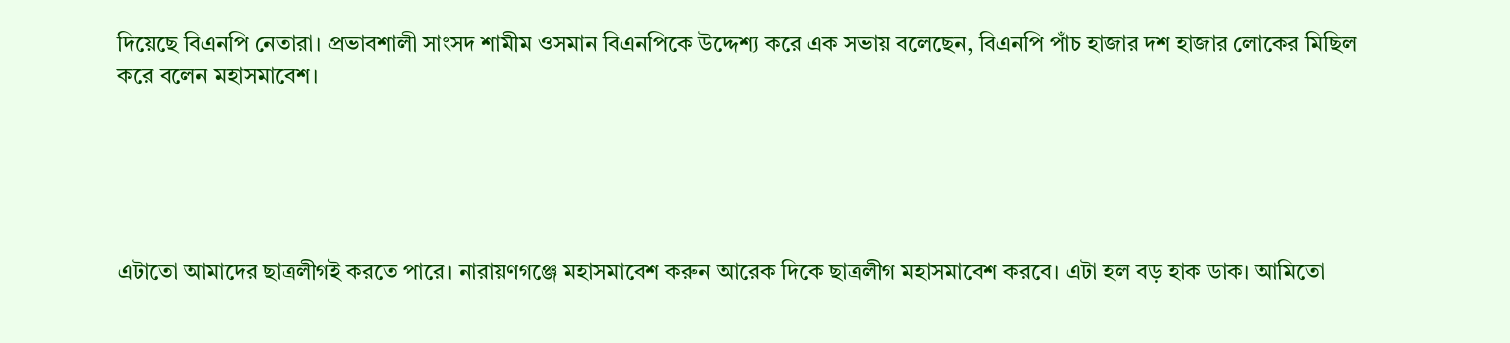দিয়েছে বিএনপি নেতারা। প্রভাবশালী সাংসদ শামীম ওসমান বিএনপিকে উদ্দেশ্য করে এক সভায় বলেছেন, বিএনপি পাঁচ হাজার দশ হাজার লোকের মিছিল করে বলেন মহাসমাবেশ।





এটাতো আমাদের ছাত্রলীগই করতে পারে। নারায়ণগঞ্জে মহাসমাবেশ করুন আরেক দিকে ছাত্রলীগ মহাসমাবেশ করবে। এটা হল বড় হাক ডাক। আমিতো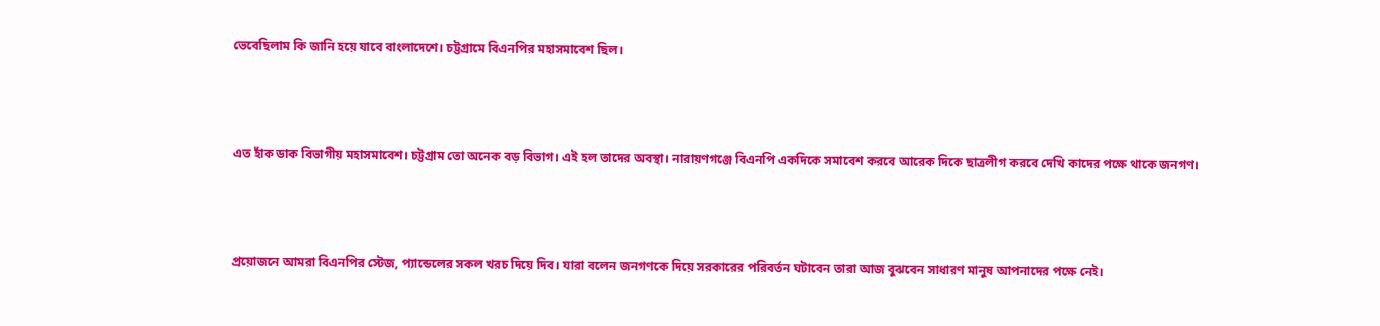ভেবেছিলাম কি জানি হয়ে যাবে বাংলাদেশে। চট্টগ্রামে বিএনপির মহাসমাবেশ ছিল।





এত হাঁক ডাক বিভাগীয় মহাসমাবেশ। চট্টগ্রাম তো অনেক বড় বিভাগ। এই হল তাদের অবস্থা। নারায়ণগঞ্জে বিএনপি একদিকে সমাবেশ করবে আরেক দিকে ছাত্রলীগ করবে দেখি কাদের পক্ষে থাকে জনগণ।





প্রয়োজনে আমরা বিএনপির স্টেজ, প্যান্ডেলের সকল খরচ দিয়ে দিব। যারা বলেন জনগণকে দিয়ে সরকারের পরিবর্তন ঘটাবেন তারা আজ বুঝবেন সাধারণ মানুষ আপনাদের পক্ষে নেই।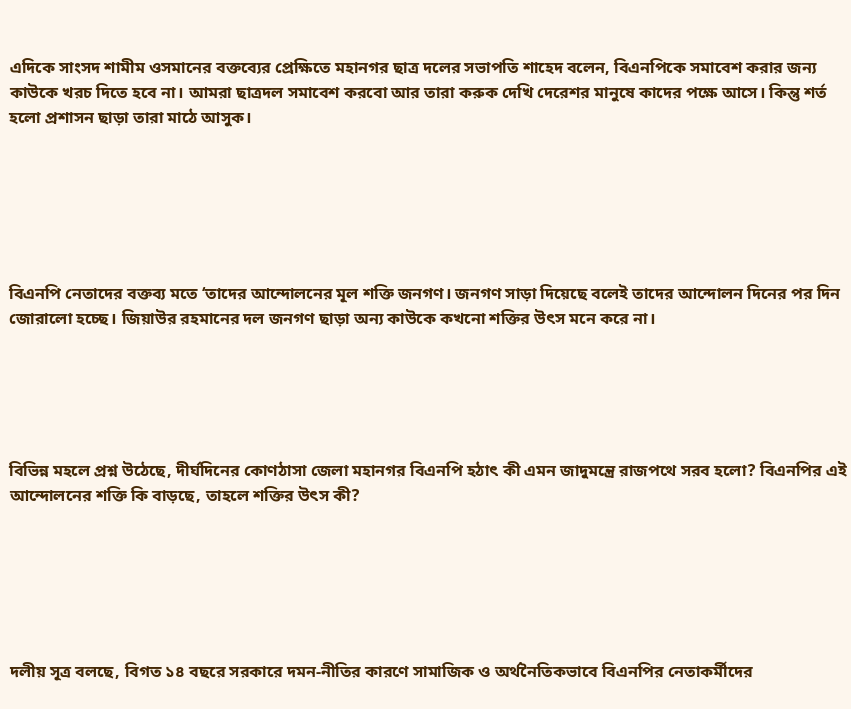এদিকে সাংসদ শামীম ওসমানের বক্তব্যের প্রেক্ষিতে মহানগর ছাত্র দলের সভাপতি শাহেদ বলেন, বিএনপিকে সমাবেশ করার জন্য কাউকে খরচ দিতে হবে না। আমরা ছাত্রদল সমাবেশ করবো আর তারা করুক দেখি দেরেশর মানুষে কাদের পক্ষে আসে। কিন্তু শর্ত হলো প্রশাসন ছাড়া তারা মাঠে আসুক।






বিএনপি নেতাদের বক্তব্য মতে ‘তাদের আন্দোলনের মূল শক্তি জনগণ। জনগণ সাড়া দিয়েছে বলেই তাদের আন্দোলন দিনের পর দিন জোরালো হচ্ছে। জিয়াউর রহমানের দল জনগণ ছাড়া অন্য কাউকে কখনো শক্তির উৎস মনে করে না।





বিভিন্ন মহলে প্রশ্ন উঠেছে, দীর্ঘদিনের কোণঠাসা জেলা মহানগর বিএনপি হঠাৎ কী এমন জাদুমন্ত্রে রাজপথে সরব হলো? বিএনপির এই আন্দোলনের শক্তি কি বাড়ছে, তাহলে শক্তির উৎস কী?






দলীয় সূত্র বলছে, বিগত ১৪ বছরে সরকারে দমন-নীতির কারণে সামাজিক ও অর্থনৈতিকভাবে বিএনপির নেতাকর্মীদের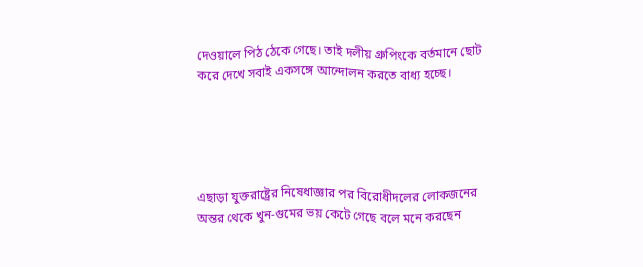দেওয়ালে পিঠ ঠেকে গেছে। তাই দলীয় গ্রুপিংকে বর্তমানে ছোট করে দেখে সবাই একসঙ্গে আন্দোলন করতে বাধ্য হচ্ছে।





এছাড়া যুক্তরাষ্ট্রের নিষেধাজ্ঞার পর বিরোধীদলের লোকজনের অন্তর থেকে খুন-গুমের ভয় কেটে গেছে বলে মনে করছেন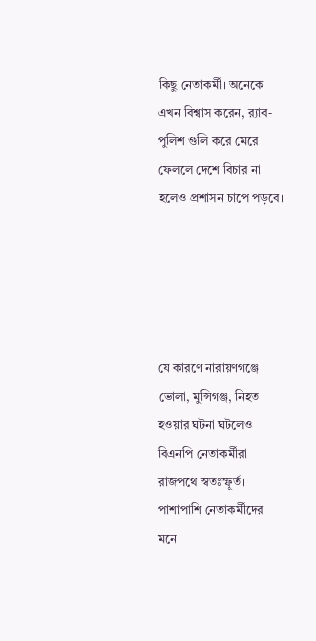কিছু নেতাকর্মী। অনেকে এখন বিশ্বাস করেন, র‌্যাব-পুলিশ গুলি করে মেরে ফেললে দেশে বিচার না হলেও প্রশাসন চাপে পড়বে।





যে কারণে নারায়ণগঞ্জে ভোলা, মুন্সিগঞ্জ, নিহত হওয়ার ঘটনা ঘটলেও বিএনপি নেতাকর্মীরা রাজপথে স্বতঃস্ফূর্ত। পাশাপাশি নেতাকর্মীদের মনে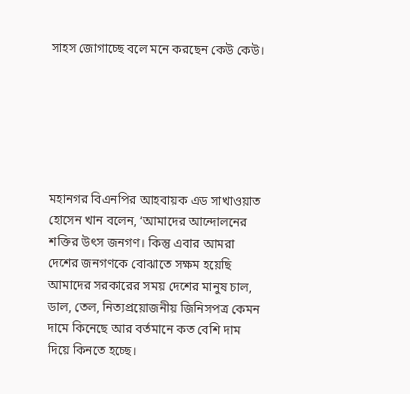সাহস জোগাচ্ছে বলে মনে করছেন কেউ কেউ।






মহানগর বিএনপির আহবায়ক এড সাখাওয়াত হোসেন খান বলেন, ‘আমাদের আন্দোলনের শক্তির উৎস জনগণ। কিন্তু এবার আমরা দেশের জনগণকে বোঝাতে সক্ষম হয়েছি আমাদের সরকারের সময় দেশের মানুষ চাল, ডাল, তেল, নিত্যপ্রয়োজনীয় জিনিসপত্র কেমন দামে কিনেছে আর বর্তমানে কত বেশি দাম দিয়ে কিনতে হচ্ছে।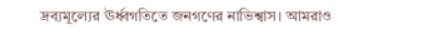দ্রব্যমূল্যের ঊর্ধ্বগতিতে জনগণের নাভিশ্বাস। আমরাও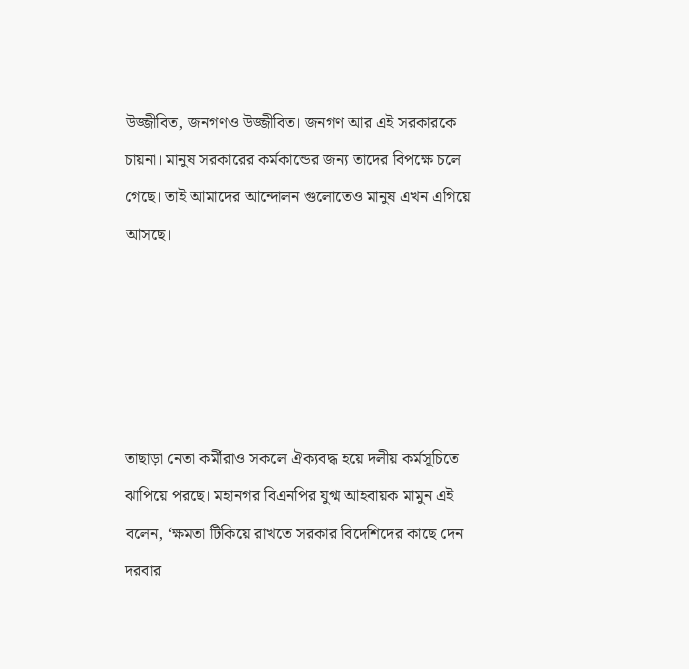উজ্জীবিত, জনগণও উজ্জীবিত। জনগণ আর এই সরকারকে চায়না। মানুষ সরকারের কর্মকান্ডের জন্য তাদের বিপক্ষে চলে গেছে। তাই আমাদের আন্দোলন গুলোতেও মানুষ এখন এগিয়ে আসছে।





তাছাড়া নেতা কর্মীরাও সকলে ঐক্যবদ্ধ হয়ে দলীয় কর্মসূচিতে ঝাপিয়ে পরছে। মহানগর বিএনপির যুগ্ম আহবায়ক মামুন এই বলেন, ‘ক্ষমতা টিকিয়ে রাখতে সরকার বিদেশিদের কাছে দেন দরবার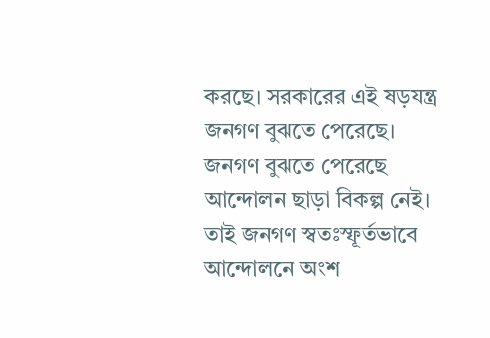করছে। সরকারের এই ষড়যন্ত্র জনগণ বুঝতে পেরেছে। জনগণ বুঝতে পেরেছে আন্দোলন ছাড়া বিকল্প নেই। তাই জনগণ স্বতঃস্ফূর্তভাবে আন্দোলনে অংশ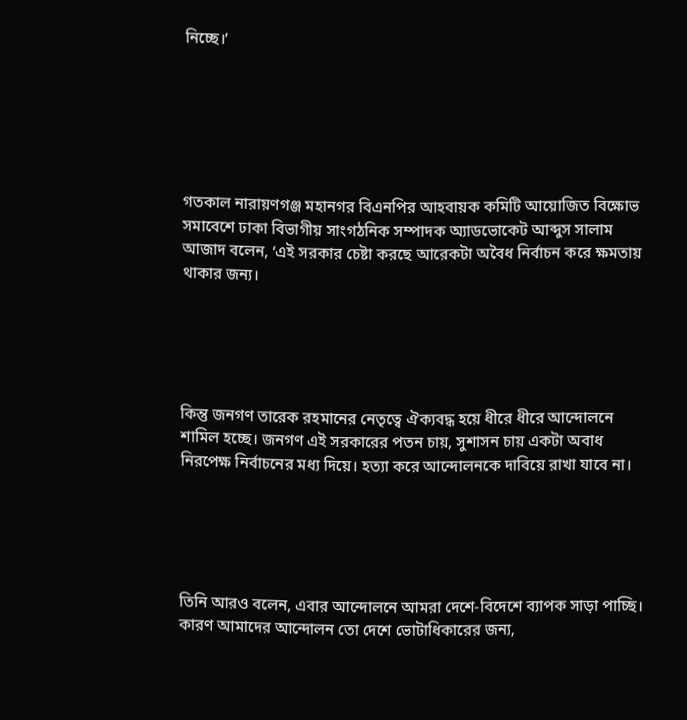নিচ্ছে।’






গতকাল নারায়ণগঞ্জ মহানগর বিএনপির আহবায়ক কমিটি আয়োজিত বিক্ষোভ সমাবেশে ঢাকা বিভাগীয় সাংগঠনিক সম্পাদক অ্যাডভোকেট আব্দুস সালাম আজাদ বলেন, ‘এই সরকার চেষ্টা করছে আরেকটা অবৈধ নির্বাচন করে ক্ষমতায় থাকার জন্য।





কিন্তু জনগণ তারেক রহমানের নেতৃত্বে ঐক্যবদ্ধ হয়ে ধীরে ধীরে আন্দোলনে শামিল হচ্ছে। জনগণ এই সরকারের পতন চায়, সুশাসন চায় একটা অবাধ নিরপেক্ষ নির্বাচনের মধ্য দিয়ে। হত্যা করে আন্দোলনকে দাবিয়ে রাখা যাবে না।





তিনি আরও বলেন, এবার আন্দোলনে আমরা দেশে-বিদেশে ব্যাপক সাড়া পাচ্ছি। কারণ আমাদের আন্দোলন তো দেশে ভোটাধিকারের জন্য,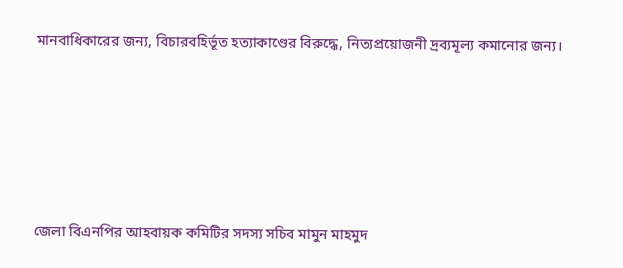মানবাধিকারের জন্য, বিচারবহির্ভূত হত্যাকাণ্ডের বিরুদ্ধে, নিত্যপ্রয়োজনী দ্রব্যমূল্য কমানোর জন্য।






জেলা বিএনপির আহবায়ক কমিটির সদস্য সচিব মামুন মাহমুদ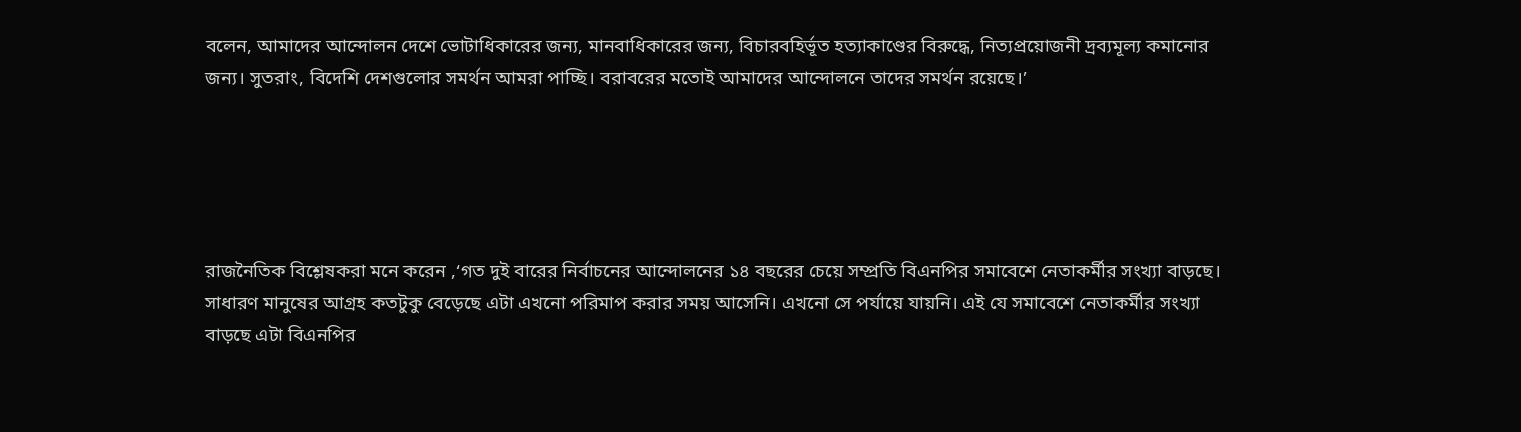বলেন, আমাদের আন্দোলন দেশে ভোটাধিকারের জন্য, মানবাধিকারের জন্য, বিচারবহির্ভূত হত্যাকাণ্ডের বিরুদ্ধে, নিত্যপ্রয়োজনী দ্রব্যমূল্য কমানোর জন্য। সুতরাং, বিদেশি দেশগুলোর সমর্থন আমরা পাচ্ছি। বরাবরের মতোই আমাদের আন্দোলনে তাদের সমর্থন রয়েছে।’





রাজনৈতিক বিশ্লেষকরা মনে করেন ,‘গত দুই বারের নির্বাচনের আন্দোলনের ১৪ বছরের চেয়ে সম্প্রতি বিএনপির সমাবেশে নেতাকর্মীর সংখ্যা বাড়ছে। সাধারণ মানুষের আগ্রহ কতটুকু বেড়েছে এটা এখনো পরিমাপ করার সময় আসেনি। এখনো সে পর্যায়ে যায়নি। এই যে সমাবেশে নেতাকর্মীর সংখ্যা বাড়ছে এটা বিএনপির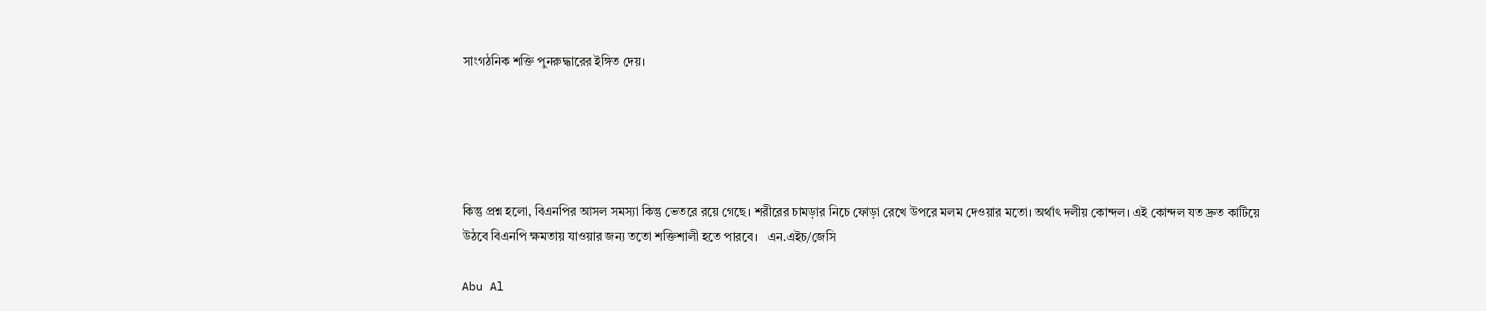সাংগঠনিক শক্তি পুনরুদ্ধারের ইঙ্গিত দেয়।





কিন্তু প্রশ্ন হলো, বিএনপির আসল সমস্যা কিন্তু ভেতরে রয়ে গেছে। শরীরের চামড়ার নিচে ফোড়া রেখে উপরে মলম দেওয়ার মতো। অর্থাৎ দলীয় কোন্দল। এই কোন্দল যত দ্রুত কাটিয়ে উঠবে বিএনপি ক্ষমতায় যাওয়ার জন্য ততো শক্তিশালী হতে পারবে।   এন.এইচ/জেসি

Abu Al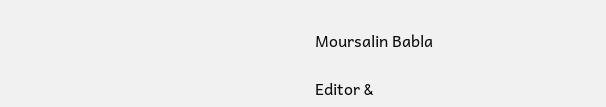Moursalin Babla

Editor &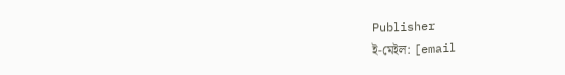Publisher
ই-মেইল: [email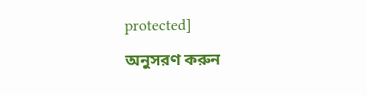protected]

অনুসরণ করুন